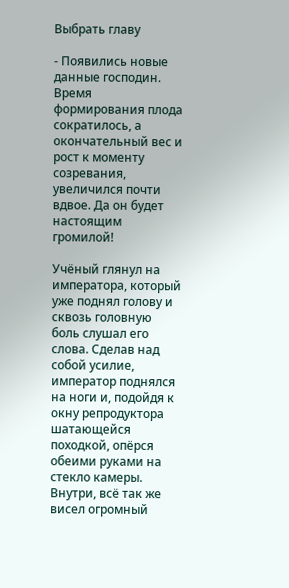Выбрать главу

- Появились новые данные господин. Время формирования плода сократилось, а окончательный вес и рост к моменту созревания, увеличился почти вдвое. Да он будет настоящим громилой!

Учёный глянул на императора, который уже поднял голову и сквозь головную боль слушал его слова. Сделав над собой усилие, император поднялся на ноги и, подойдя к окну репродуктора шатающейся походкой, опёрся обеими руками на стекло камеры. Внутри, всё так же висел огромный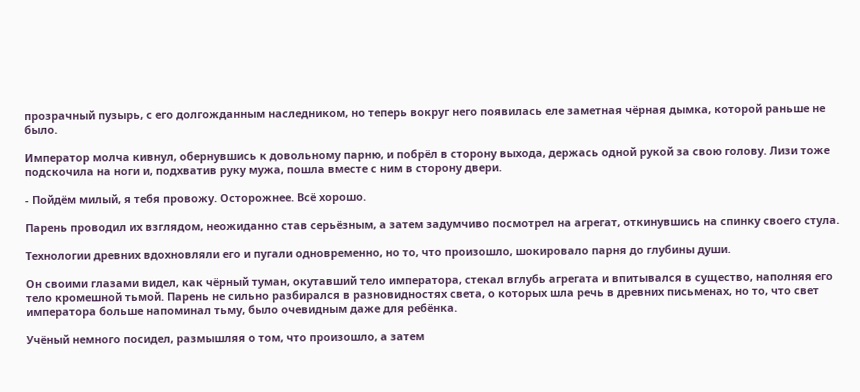прозрачный пузырь, с его долгожданным наследником, но теперь вокруг него появилась еле заметная чёрная дымка, которой раньше не было.

Император молча кивнул, обернувшись к довольному парню, и побрёл в сторону выхода, держась одной рукой за свою голову. Лизи тоже подскочила на ноги и, подхватив руку мужа, пошла вместе с ним в сторону двери.

- Пойдём милый, я тебя провожу. Осторожнее. Всё хорошо.

Парень проводил их взглядом, неожиданно став серьёзным, а затем задумчиво посмотрел на агрегат, откинувшись на спинку своего стула.

Технологии древних вдохновляли его и пугали одновременно, но то, что произошло, шокировало парня до глубины души.

Он своими глазами видел, как чёрный туман, окутавший тело императора, стекал вглубь агрегата и впитывался в существо, наполняя его тело кромешной тьмой. Парень не сильно разбирался в разновидностях света, о которых шла речь в древних письменах, но то, что свет императора больше напоминал тьму, было очевидным даже для ребёнка.

Учёный немного посидел, размышляя о том, что произошло, а затем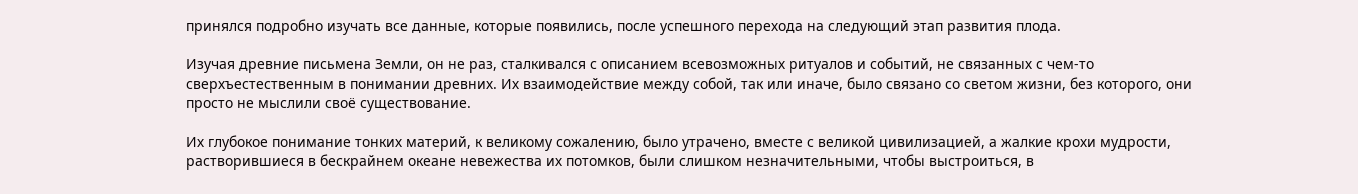принялся подробно изучать все данные, которые появились, после успешного перехода на следующий этап развития плода.

Изучая древние письмена Земли, он не раз, сталкивался с описанием всевозможных ритуалов и событий, не связанных с чем-то сверхъестественным в понимании древних. Их взаимодействие между собой, так или иначе, было связано со светом жизни, без которого, они просто не мыслили своё существование.

Их глубокое понимание тонких материй, к великому сожалению, было утрачено, вместе с великой цивилизацией, а жалкие крохи мудрости, растворившиеся в бескрайнем океане невежества их потомков, были слишком незначительными, чтобы выстроиться, в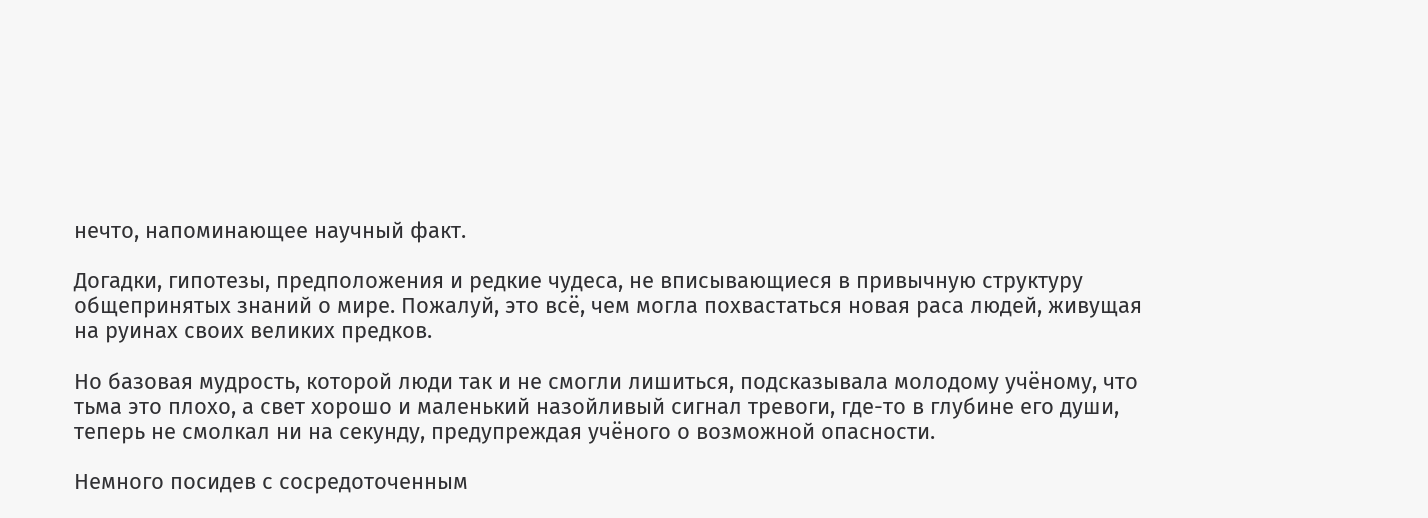нечто, напоминающее научный факт.

Догадки, гипотезы, предположения и редкие чудеса, не вписывающиеся в привычную структуру общепринятых знаний о мире. Пожалуй, это всё, чем могла похвастаться новая раса людей, живущая на руинах своих великих предков.

Но базовая мудрость, которой люди так и не смогли лишиться, подсказывала молодому учёному, что тьма это плохо, а свет хорошо и маленький назойливый сигнал тревоги, где-то в глубине его души, теперь не смолкал ни на секунду, предупреждая учёного о возможной опасности.

Немного посидев с сосредоточенным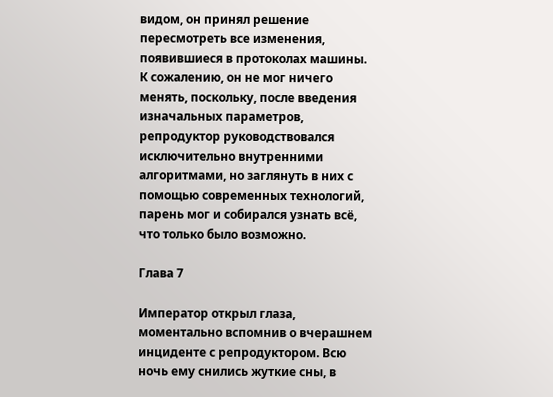видом, он принял решение пересмотреть все изменения, появившиеся в протоколах машины. К сожалению, он не мог ничего менять, поскольку, после введения изначальных параметров, репродуктор руководствовался исключительно внутренними алгоритмами, но заглянуть в них с помощью современных технологий, парень мог и собирался узнать всё, что только было возможно.

Глава 7

Император открыл глаза, моментально вспомнив о вчерашнем инциденте с репродуктором. Всю ночь ему снились жуткие сны, в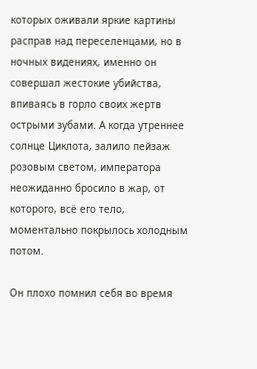которых оживали яркие картины расправ над переселенцами, но в ночных видениях, именно он совершал жестокие убийства, впиваясь в горло своих жертв острыми зубами. А когда утреннее солнце Циклота, залило пейзаж розовым светом, императора неожиданно бросило в жар, от которого, всё его тело, моментально покрылось холодным потом.

Он плохо помнил себя во время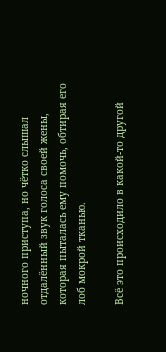ночного приступа, но чётко слышал отдалённый звук голоса своей жены, которая пыталась ему помочь, обтирая его лоб мокрой тканью.

Всё это происходило в какой-то другой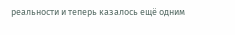реальности и теперь казалось ещё одним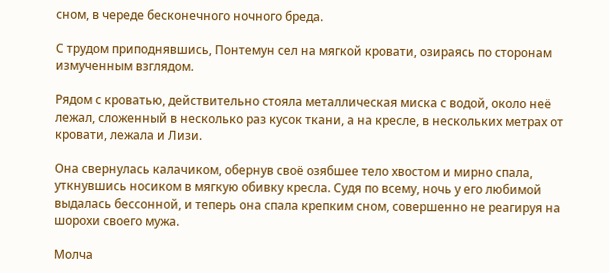сном, в череде бесконечного ночного бреда.

С трудом приподнявшись, Понтемун сел на мягкой кровати, озираясь по сторонам измученным взглядом.

Рядом с кроватью, действительно стояла металлическая миска с водой, около неё лежал, сложенный в несколько раз кусок ткани, а на кресле, в нескольких метрах от кровати, лежала и Лизи.

Она свернулась калачиком, обернув своё озябшее тело хвостом и мирно спала, уткнувшись носиком в мягкую обивку кресла. Судя по всему, ночь у его любимой выдалась бессонной, и теперь она спала крепким сном, совершенно не реагируя на шорохи своего мужа.

Молча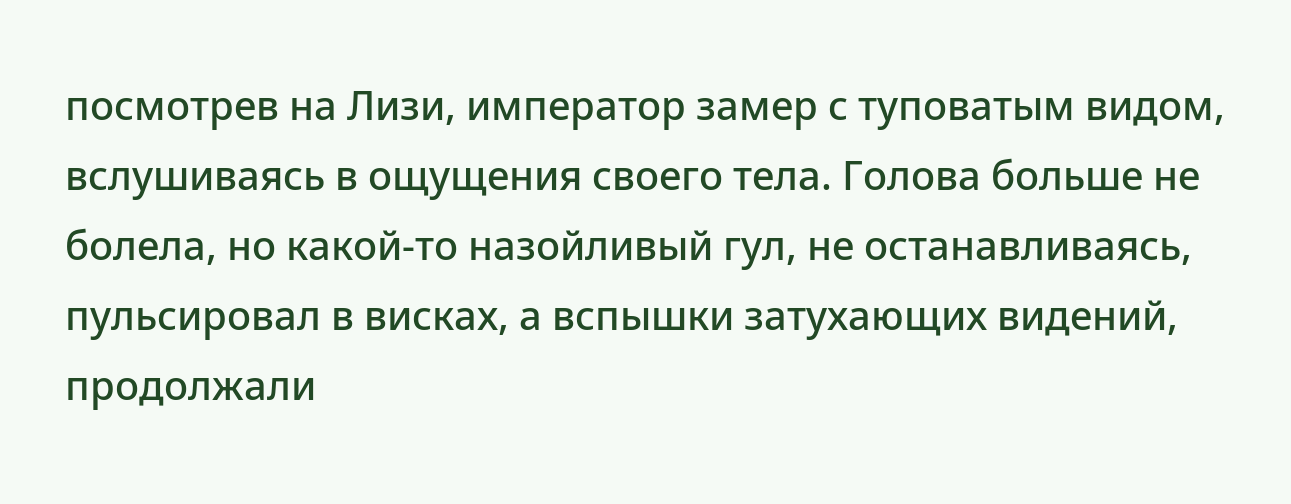посмотрев на Лизи, император замер с туповатым видом, вслушиваясь в ощущения своего тела. Голова больше не болела, но какой-то назойливый гул, не останавливаясь, пульсировал в висках, а вспышки затухающих видений, продолжали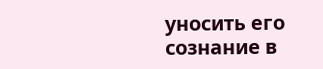уносить его сознание в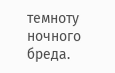темноту ночного бреда.